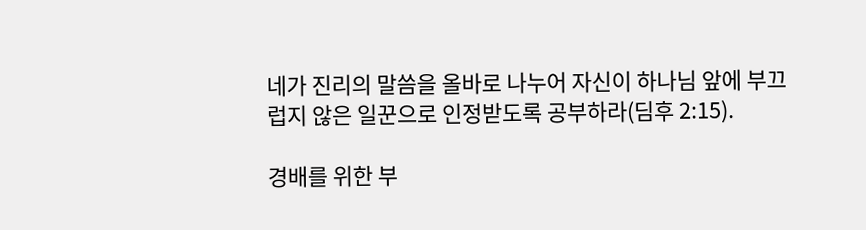네가 진리의 말씀을 올바로 나누어 자신이 하나님 앞에 부끄럽지 않은 일꾼으로 인정받도록 공부하라(딤후 2:15).

경배를 위한 부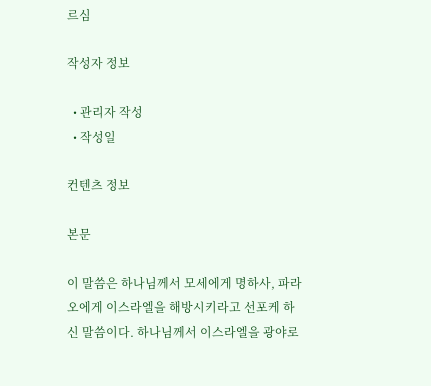르심

작성자 정보

  • 관리자 작성
  • 작성일

컨텐츠 정보

본문

이 말씀은 하나님께서 모세에게 명하사, 파라오에게 이스라엘을 해방시키라고 선포케 하신 말씀이다. 하나님께서 이스라엘을 광야로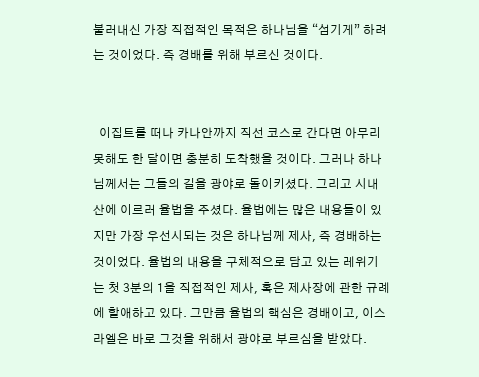불러내신 가장 직접적인 목적은 하나님을 “섬기게” 하려는 것이었다. 즉 경배를 위해 부르신 것이다.


  이집트를 떠나 카나안까지 직선 코스로 간다면 아무리 못해도 한 달이면 충분히 도착했을 것이다. 그러나 하나님께서는 그들의 길을 광야로 돌이키셨다. 그리고 시내 산에 이르러 율법을 주셨다. 율법에는 많은 내용들이 있지만 가장 우선시되는 것은 하나님께 제사, 즉 경배하는 것이었다. 율법의 내용을 구체적으로 담고 있는 레위기는 첫 3분의 1을 직접적인 제사, 혹은 제사장에 관한 규례에 할애하고 있다. 그만큼 율법의 핵심은 경배이고, 이스라엘은 바로 그것을 위해서 광야로 부르심을 받았다.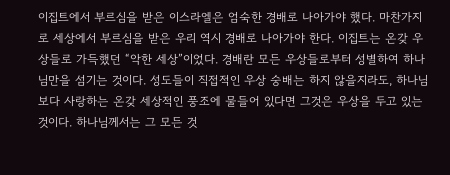이집트에서 부르심을 받은 이스라엘은 엄숙한 경배로 나아가야 했다. 마찬가지로 세상에서 부르심을 받은 우리 역시 경배로 나아가야 한다. 이집트는 온갖 우상들로 가득했던 “악한 세상”이었다. 경배란 모든 우상들로부터 성별하여 하나님만을 섬기는 것이다. 성도들이 직접적인 우상 숭배는 하지 않을지라도, 하나님보다 사랑하는 온갖 세상적인 풍조에 물들어 있다면 그것은 우상을 두고 있는 것이다. 하나님께서는 그 모든 것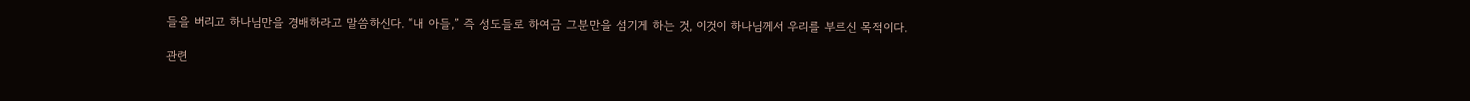들을 버리고 하나님만을 경배하라고 말씀하신다. “내 아들,” 즉 성도들로 하여금 그분만을 섬기게 하는 것, 이것이 하나님께서 우리를 부르신 목적이다.

관련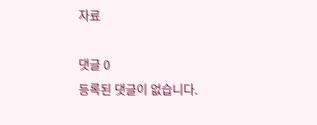자료

댓글 0
등록된 댓글이 없습니다.